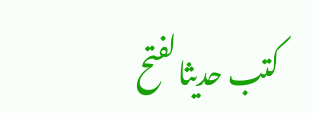کتب حدیثالفتح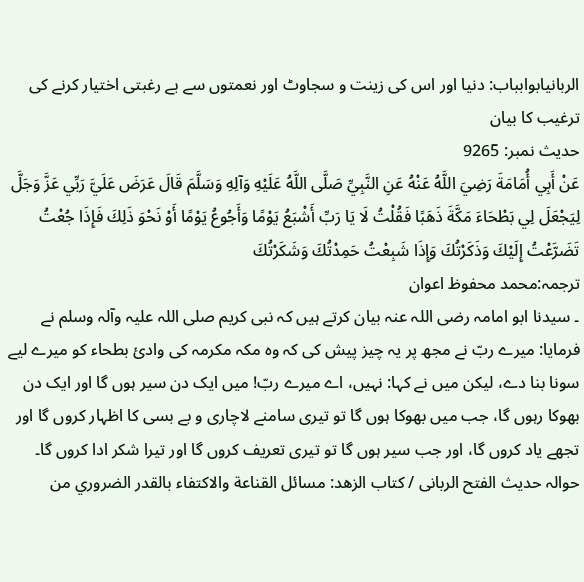الربانیابوابباب: دنیا اور اس کی زینت و سجاوٹ اور نعمتوں سے بے رغبتی اختیار کرنے کی ترغیب کا بیان
حدیث نمبر: 9265
عَنْ أَبِي أُمَامَةَ رَضِيَ اللَّهُ عَنْهُ عَنِ النَّبِيِّ صَلَّى اللَّهُ عَلَيْهِ وَآلِهِ وَسَلَّمَ قَالَ عَرَضَ عَلَيَّ رَبِّي عَزَّ وَجَلَّ لِيَجْعَلَ لِي بَطْحَاءَ مَكَّةَ ذَهَبًا فَقُلْتُ لَا يَا رَبِّ أَشْبَعُ يَوْمًا وَأَجُوعُ يَوْمًا أَوْ نَحْوَ ذَلِكَ فَإِذَا جُعْتُ تَضَرَّعْتُ إِلَيْكَ وَذَكَرْتُكَ وَإِذَا شَبِعْتُ حَمِدْتُكَ وَشَكَرْتُكَ
ترجمہ:محمد محفوظ اعوان
۔ سیدنا ابو امامہ رضی اللہ عنہ بیان کرتے ہیں کہ نبی کریم صلی اللہ علیہ وآلہ وسلم نے فرمایا: میرے ربّ نے مجھ پر یہ چیز پیش کی کہ وہ مکہ مکرمہ کی وادیٔ بطحاء کو میرے لیے سونا بنا دے، لیکن میں نے کہا: نہیں، اے میرے ربّ! میں ایک دن سیر ہوں گا اور ایک دن بھوکا رہوں گا، جب میں بھوکا ہوں گا تو تیری سامنے لاچاری و بے بسی کا اظہار کروں گا اور تجھے یاد کروں گا، اور جب سیر ہوں گا تو تیری تعریف کروں گا اور تیرا شکر ادا کروں گا۔
حوالہ حدیث الفتح الربانی / كتاب الزهد: مسائل القناعة والاكتفاء بالقدر الضروري من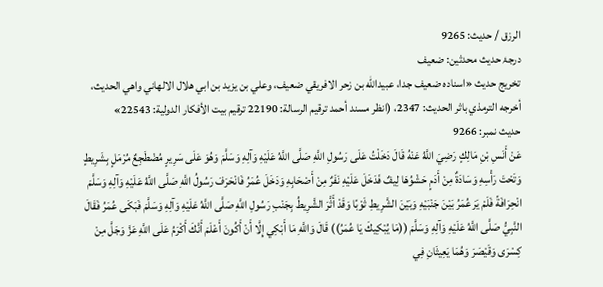الرزق / حدیث: 9265
درجۂ حدیث محدثین: ضعیف
تخریج حدیث «اسناده ضعيف جدا، عبيدالله بن زحر الافريقي ضعيف، وعلي بن يزيد بن ابي ھلال الالھاني واھي الحديث، أخرجه الترمذي باثر الحديث: 2347، (انظر مسند أحمد ترقيم الرسالة: 22190 ترقیم بيت الأفكار الدولية: 22543»
حدیث نمبر: 9266
عَنْ أَنَسِ بْنِ مَالِكٍ رَضِيَ اللَّهُ عَنْهُ قَالَ دَخَلْتُ عَلَى رَسُولِ اللَّهِ صَلَّى اللَّهُ عَلَيْهِ وَآلِهِ وَسَلَّمَ وَهُوَ عَلَى سَرِيرٍ مُضْطَجِعٌ مُرْمَلٍ بِشَرِيطٍ وَتَحْتَ رَأْسِهِ وَسَادَةٌ مِنْ أَدَمٍ حَشْوُهَا لِيفٌ فَدَخَلَ عَلَيْهِ نَفَرٌ مِنْ أَصْحَابِهِ وَدَخَلَ عُمَرُ فَانْحَرَفَ رَسُولُ اللَّهِ صَلَّى اللَّهُ عَلَيْهِ وَآلِهِ وَسَلَّمَ انْحِرَافَةً فَلَمْ يَرَ عُمَرُ بَيْنَ جَنْبَيْهِ وَبَيْنَ الشَّرِيطِ ثَوْبًا وَقَدْ أَثَّرَ الشَّرِيطُ بِجَنْبِ رَسُولِ اللَّهِ صَلَّى اللَّهُ عَلَيْهِ وَآلِهِ وَسَلَّمَ فَبَكَى عُمَرُ فَقَالَ النَّبِيُّ صَلَّى اللَّهُ عَلَيْهِ وَآلِهِ وَسَلَّمَ ((مَا يُبْكِيكَ يَا عُمَرُ)) قَالَ وَاللَّهِ مَا أَبْكِي إِلَّا أَنْ أَكُونَ أَعْلَمَ أَنَّكَ أَكْرَمُ عَلَى اللَّهِ عَزَّ وَجَلَّ مِنْ كِسْرَى وَقَيْصَرَ وَهُمَا يَعِيثَانِ فِي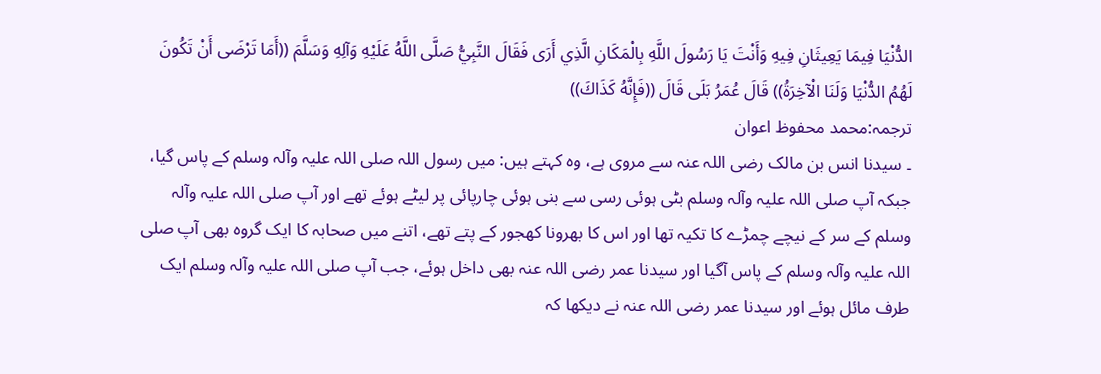الدُّنْيَا فِيمَا يَعِيثَانِ فِيهِ وَأَنْتَ يَا رَسُولَ اللَّهِ بِالْمَكَانِ الَّذِي أَرَى فَقَالَ النَّبِيُّ صَلَّى اللَّهُ عَلَيْهِ وَآلِهِ وَسَلَّمَ ((أَمَا تَرْضَى أَنْ تَكُونَ لَهُمُ الدُّنْيَا وَلَنَا الْآخِرَةُ)) قَالَ عُمَرُ بَلَى قَالَ ((فَإِنَّهُ كَذَاكَ))
ترجمہ:محمد محفوظ اعوان
۔ سیدنا انس بن مالک رضی اللہ عنہ سے مروی ہے، وہ کہتے ہیں: میں رسول اللہ صلی اللہ علیہ وآلہ وسلم کے پاس گیا، جبکہ آپ صلی اللہ علیہ وآلہ وسلم بٹی ہوئی رسی سے بنی ہوئی چارپائی پر لیٹے ہوئے تھے اور آپ صلی اللہ علیہ وآلہ وسلم کے سر کے نیچے چمڑے کا تکیہ تھا اور اس کا بھرونا کھجور کے پتے تھے، اتنے میں صحابہ کا ایک گروہ بھی آپ صلی اللہ علیہ وآلہ وسلم کے پاس آگیا اور سیدنا عمر رضی اللہ عنہ بھی داخل ہوئے، جب آپ صلی اللہ علیہ وآلہ وسلم ایک طرف مائل ہوئے اور سیدنا عمر رضی اللہ عنہ نے دیکھا کہ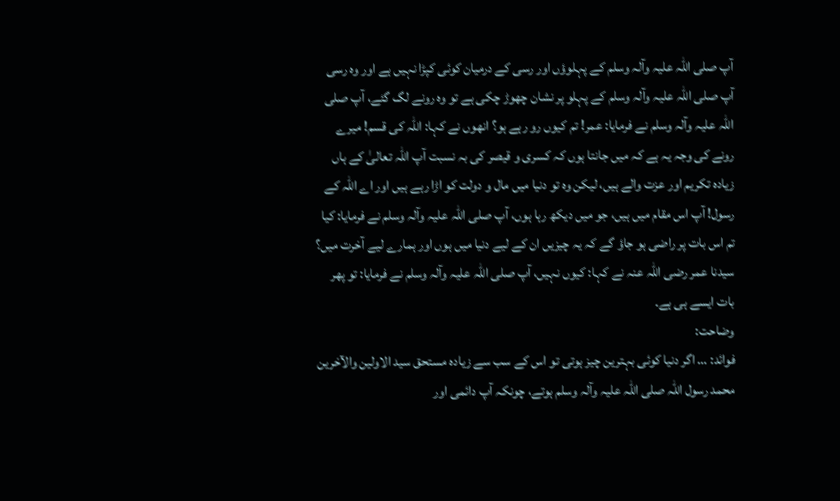آپ صلی اللہ علیہ وآلہ وسلم کے پہلوؤں اور رسی کے درمیان کوئی کپڑا نہیں ہے اور وہ رسی آپ صلی اللہ علیہ وآلہ وسلم کے پہلو پر نشان چھوڑ چکی ہے تو وہ رونے لگ گئے، آپ صلی اللہ علیہ وآلہ وسلم نے فرمایا: عمر! تم کیوں رو رہے ہو؟ انھوں نے کہا: اللہ کی قسم! میرے رونے کی وجہ یہ ہے کہ میں جانتا ہوں کہ کسری و قیصر کی بہ نسبت آپ اللہ تعالیٰ کے ہاں زیادہ تکریم اور عزت والے ہیں، لیکن وہ تو دنیا میں مال و دولت کو اڑا رہے ہیں اور اے اللہ کے رسول! آپ اس مقام میں ہیں، جو میں دیکھ رہا ہوں، آپ صلی اللہ علیہ وآلہ وسلم نے فرمایا: کیا تم اس بات پر راضی ہو جاؤ گے کہ یہ چیزیں ان کے لیے دنیا میں ہوں اور ہمارے لیے آخرت میں؟ سیدنا عمر رضی اللہ عنہ نے کہا: کیوں نہیں، آپ صلی اللہ علیہ وآلہ وسلم نے فرمایا: تو پھر بات ایسے ہی ہے۔
وضاحت:
فوائد: … اگر دنیا کوئی بہترین چیز ہوتی تو اس کے سب سے زیادہ مستحق سید الاولین والآخرین محمد رسول اللہ صلی اللہ علیہ وآلہ وسلم ہوتے، چونکہ آپ دائمی اور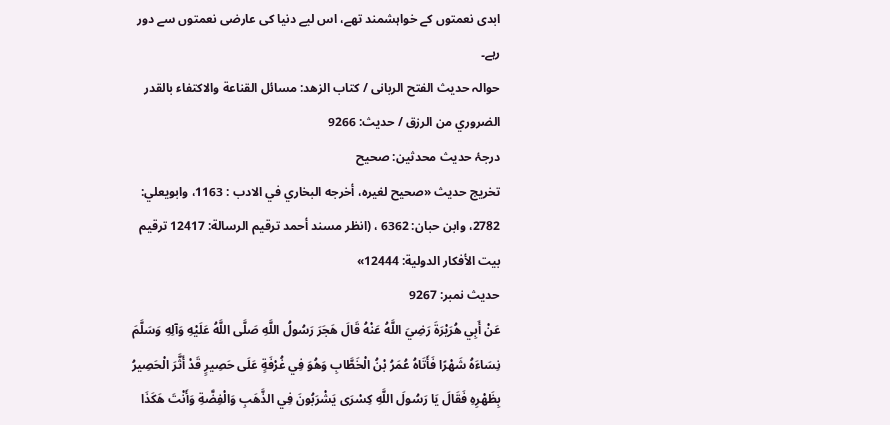ابدی نعمتوں کے خواہشمند تھے، اس لیے دنیا کی عارضی نعمتوں سے دور رہے۔
حوالہ حدیث الفتح الربانی / كتاب الزهد: مسائل القناعة والاكتفاء بالقدر الضروري من الرزق / حدیث: 9266
درجۂ حدیث محدثین: صحیح
تخریج حدیث «صحيح لغيره، أخرجه البخاري في الادب : 1163، وابويعلي: 2782، وابن حبان: 6362 ، (انظر مسند أحمد ترقيم الرسالة: 12417 ترقیم بيت الأفكار الدولية: 12444»
حدیث نمبر: 9267
عَنْ أَبِي هُرَيْرَةَ رَضِيَ اللَّهُ عَنْهُ قَالَ هَجَرَ رَسُولُ اللَّهِ صَلَّى اللَّهُ عَلَيْهِ وَآلِهِ وَسَلَّمَ نِسَاءَهُ شَهْرًا فَأَتَاهُ عُمَرُ بْنُ الْخَطَّابِ وَهُوَ فِي غُرْفَةٍ عَلَى حَصِيرٍ قَدْ أَثَّرَ الْحَصِيرُ بِظَهْرِهِ فَقَالَ يَا رَسُولَ اللَّهِ كِسْرَى يَشْرَبُونَ فِي الذَّهَبِ وَالْفِضَّةِ وَأَنْتَ هَكَذَا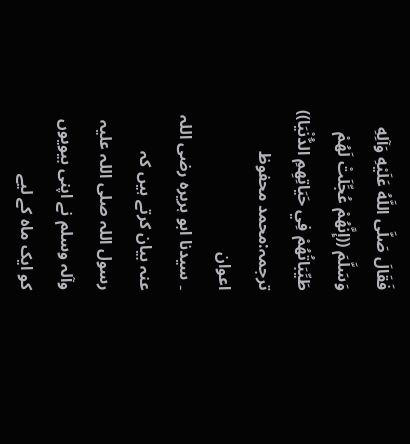فَقَالَ صَلَّى اللَّهُ عَلَيْهِ وَآلِهِ وَسَلَّمَ ((إِنَّهُمْ عُجِّلَتْ لَهُمْ طَيِّبَاتُهُمْ فِي حَيَاتِهِمِ الدُّنْيَا))
ترجمہ:محمد محفوظ اعوان
۔ سیدنا ابو ہریرہ رضی اللہ عنہ بیان کرتے ہیں کہ رسول اللہ صلی اللہ علیہ وآلہ وسلم نے اپنی بیویوں کو ایک ماہ کے لیے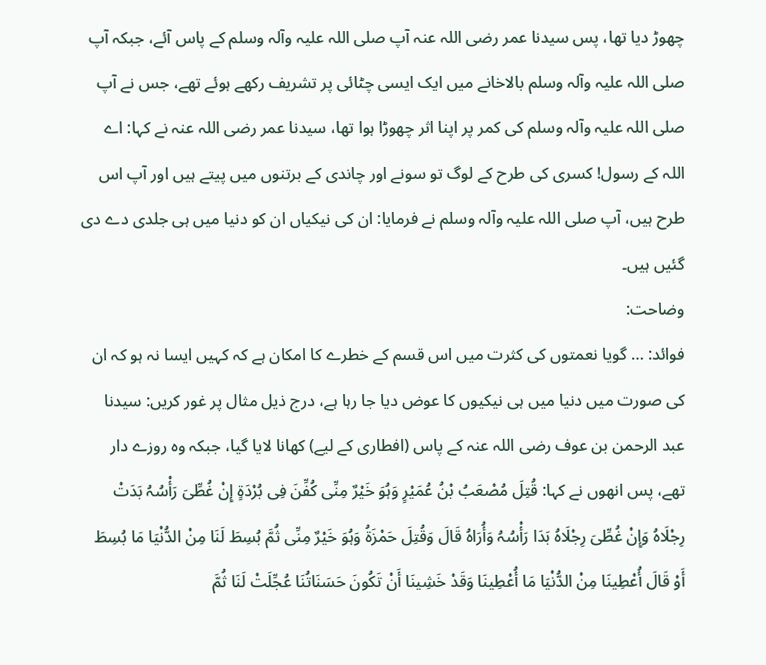چھوڑ دیا تھا، پس سیدنا عمر رضی اللہ عنہ آپ صلی اللہ علیہ وآلہ وسلم کے پاس آئے، جبکہ آپ صلی اللہ علیہ وآلہ وسلم بالاخانے میں ایک ایسی چٹائی پر تشریف رکھے ہوئے تھے، جس نے آپ صلی اللہ علیہ وآلہ وسلم کی کمر پر اپنا اثر چھوڑا ہوا تھا، سیدنا عمر رضی اللہ عنہ نے کہا: اے اللہ کے رسول! کسری کی طرح کے لوگ تو سونے اور چاندی کے برتنوں میں پیتے ہیں اور آپ اس طرح ہیں، آپ صلی اللہ علیہ وآلہ وسلم نے فرمایا: ان کی نیکیاں ان کو دنیا میں ہی جلدی دے دی گئیں ہیں۔
وضاحت:
فوائد: … گویا نعمتوں کی کثرت میں اس قسم کے خطرے کا امکان ہے کہ کہیں ایسا نہ ہو کہ ان کی صورت میں دنیا میں ہی نیکیوں کا عوض دیا جا رہا ہے، درج ذیل مثال پر غور کریں: سیدنا عبد الرحمن بن عوف رضی اللہ عنہ کے پاس (افطاری کے لیے) کھانا لایا گیا، جبکہ وہ روزے دار تھے، پس انھوں نے کہا: قُتِلَ مُصْعَبُ بْنُ عُمَیْرٍ وَہُوَ خَیْرٌ مِنِّی کُفِّنَ فِی بُرْدَۃٍ إِنْ غُطِّیَ رَأْسُہُ بَدَتْ رِجْلَاہُ وَإِنْ غُطِّیَ رِجْلَاہُ بَدَا رَأْسُہُ وَأُرَاہُ قَالَ وَقُتِلَ حَمْزَۃُ وَہُوَ خَیْرٌ مِنِّی ثُمَّ بُسِطَ لَنَا مِنْ الدُّنْیَا مَا بُسِطَ أَوْ قَالَ أُعْطِینَا مِنْ الدُّنْیَا مَا أُعْطِینَا وَقَدْ خَشِینَا أَنْ تَکُونَ حَسَنَاتُنَا عُجِّلَتْ لَنَا ثُمَّ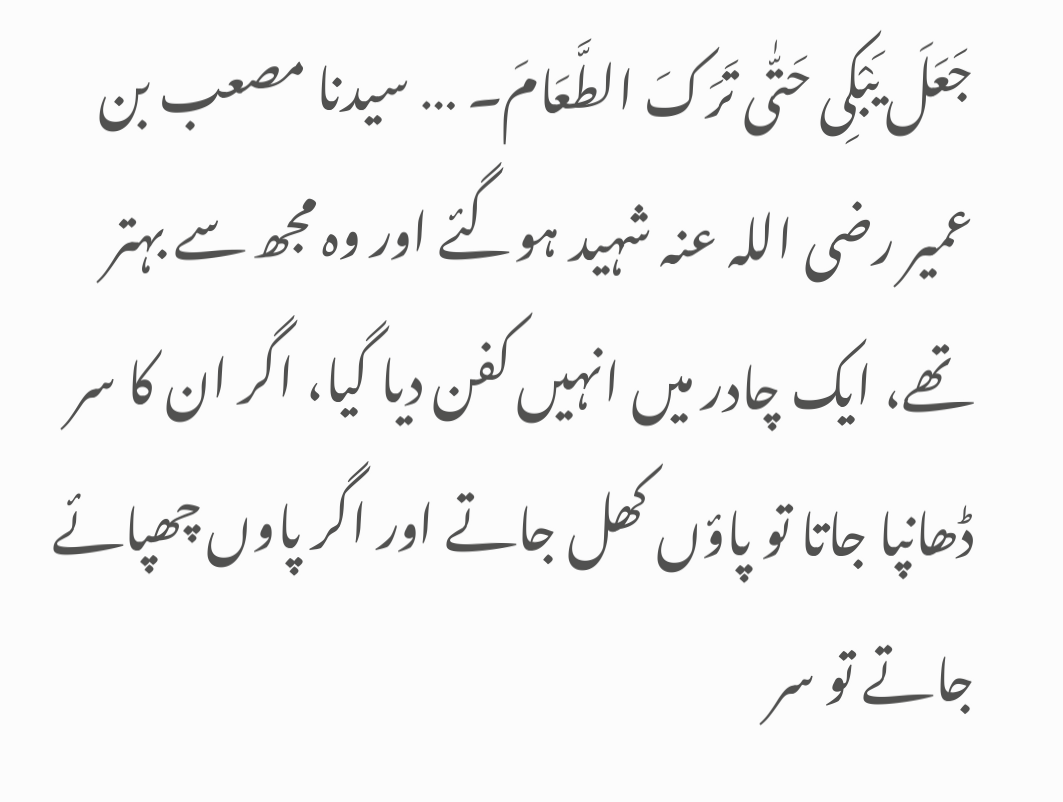جَعَلَ یَبْکِی حَتّٰی تَرَکَ الطَّعَامَ۔ … سیدنا مصعب بن عمیر رضی اللہ عنہ شہید ہوگئے اور وہ مجھ سے بہتر تھے، ایک چادر میں انہیں کفن دیا گیا، اگر ان کا سر ڈھانپا جاتا تو پاؤں کھل جاتے اور اگر پاوں چھپائے جاتے تو سر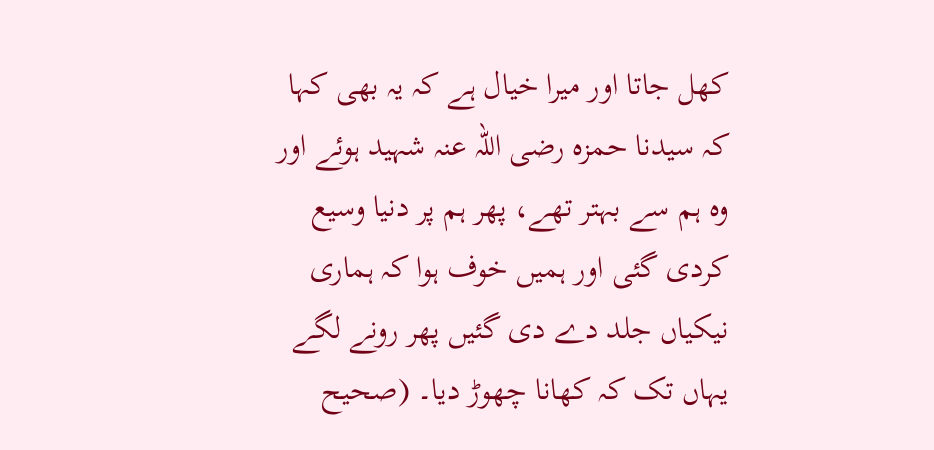کھل جاتا اور میرا خیال ہے کہ یہ بھی کہا کہ سیدنا حمزہ رضی اللہ عنہ شہید ہوئے اور وہ ہم سے بہتر تھے، پھر ہم پر دنیا وسیع کردی گئی اور ہمیں خوف ہوا کہ ہماری نیکیاں جلد دے دی گئیں پھر رونے لگے یہاں تک کہ کھانا چھوڑ دیا۔ (صحیح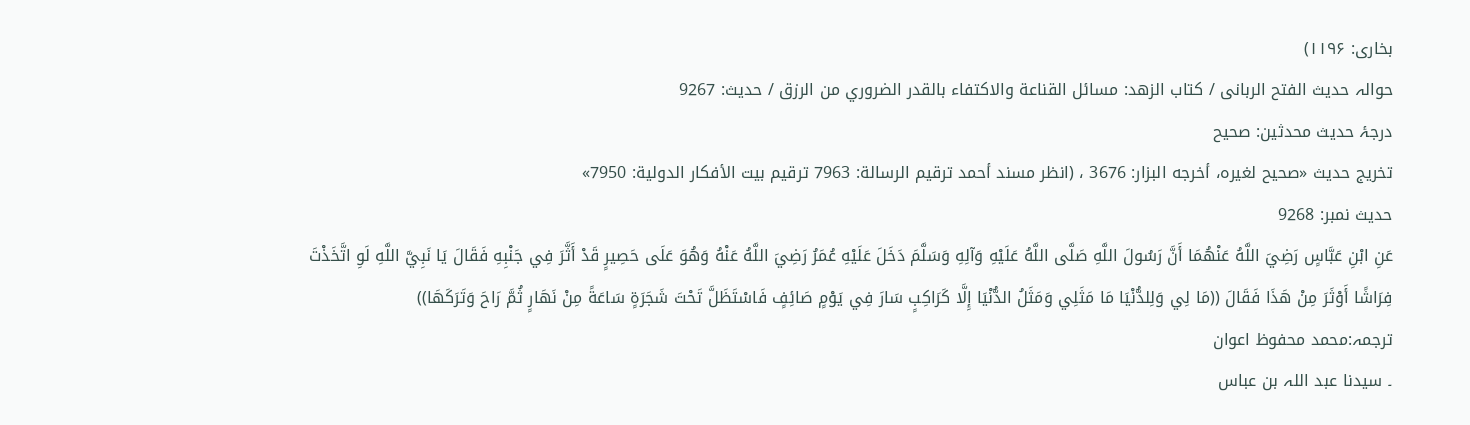بخاری: ۱۱۹۶)
حوالہ حدیث الفتح الربانی / كتاب الزهد: مسائل القناعة والاكتفاء بالقدر الضروري من الرزق / حدیث: 9267
درجۂ حدیث محدثین: صحیح
تخریج حدیث «صحيح لغيره، أخرجه البزار: 3676 ، (انظر مسند أحمد ترقيم الرسالة: 7963 ترقیم بيت الأفكار الدولية: 7950»
حدیث نمبر: 9268
عَنِ ابْنِ عَبَّاسٍ رَضِيَ اللَّهُ عَنْهُمَا أَنَّ رَسُولَ اللَّهِ صَلَّى اللَّهُ عَلَيْهِ وَآلِهِ وَسَلَّمَ دَخَلَ عَلَيْهِ عُمَرُ رَضِيَ اللَّهُ عَنْهُ وَهُوَ عَلَى حَصِيرٍ قَدْ أَثَّرَ فِي جَنْبِهِ فَقَالَ يَا نَبِيَّ اللَّهِ لَوِ اتَّخَذْتَ فِرَاشًا أَوْثَرَ مِنْ هَذَا فَقَالَ ((مَا لِي وَلِلدُّنْيَا مَا مَثَلِي وَمَثَلُ الدُّنْيَا إِلَّا كَرَاكِبٍ سَارَ فِي يَوْمٍ صَائِفٍ فَاسْتَظَلَّ تَحْتَ شَجَرَةٍ سَاعَةً مِنْ نَهَارٍ ثُمَّ رَاحَ وَتَرَكَهَا))
ترجمہ:محمد محفوظ اعوان
۔ سیدنا عبد اللہ بن عباس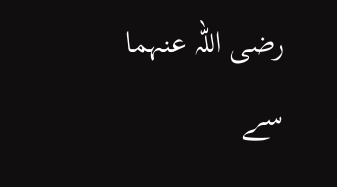رضی اللہ عنہما سے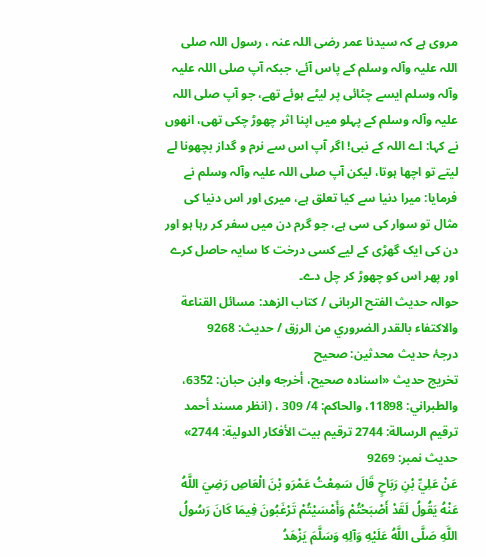مروی ہے کہ سیدنا عمر رضی اللہ عنہ ، رسول اللہ صلی اللہ علیہ وآلہ وسلم کے پاس آئے، جبکہ آپ صلی اللہ علیہ وآلہ وسلم ایسے چٹائی پر لیٹے ہوئے تھے، جو آپ صلی اللہ علیہ وآلہ وسلم کے پہلو میں اپنا اثر چھوڑ چکی تھی، انھوں نے کہا: اے اللہ کے نبی! اگر آپ اس سے نرم و گداز بچھونا لے لیتے تو اچھا ہوتا، لیکن آپ صلی اللہ علیہ وآلہ وسلم نے فرمایا: میرا دنیا سے کیا تعلق ہے، میری اور اس دنیا کی مثال تو سوار کی سی ہے، جو گرم دن میں سفر کر رہا ہو اور دن کی ایک گھڑی کے لیے کسی درخت کا سایہ حاصل کرے اور پھر اس کو چھوڑ کر چل دے۔
حوالہ حدیث الفتح الربانی / كتاب الزهد: مسائل القناعة والاكتفاء بالقدر الضروري من الرزق / حدیث: 9268
درجۂ حدیث محدثین: صحیح
تخریج حدیث «اسناده صحيح، أخرجه وابن حبان: 6352، والطبراني: 11898، والحاكم: 4/ 309 ، (انظر مسند أحمد ترقيم الرسالة: 2744 ترقیم بيت الأفكار الدولية: 2744»
حدیث نمبر: 9269
عَنْ عَلِيِّ بْنِ رَبَاحٍ قَالَ سَمِعْتُ عَمْرَو بْنَ الْعَاصِ رَضِيَ اللَّهُ عَنْهُ يَقُولُ لَقَدْ أَصْبَحْتُمْ وَأَمْسَيْتُمْ تَرْغَبُونَ فِيمَا كَانَ رَسُولُ اللَّهِ صَلَّى اللَّهُ عَلَيْهِ وَآلِهِ وَسَلَّمَ يَزْهَدُ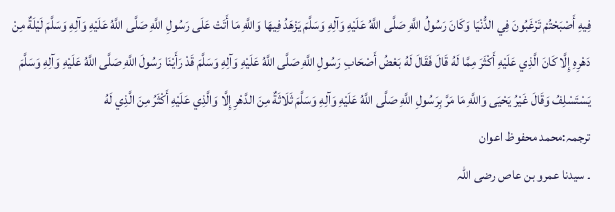فِيهِ أَصْبَحْتُمْ تَرْغَبُونَ فِي الدُّنْيَا وَكَانَ رَسُولُ اللَّهِ صَلَّى اللَّهُ عَلَيْهِ وَآلِهِ وَسَلَّمَ يَزْهَدُ فِيهَا وَاللَّهِ مَا أَتَتْ عَلَى رَسُولِ اللَّهِ صَلَّى اللَّهُ عَلَيْهِ وَآلِهِ وَسَلَّمَ لَيْلَةٌ مِنْ دَهْرِهِ إِلَّا كَانَ الَّذِي عَلَيْهِ أَكْثَرَ مِمَّا لَهُ قَالَ فَقَالَ لَهُ بَعْضُ أَصْحَابِ رَسُولِ اللَّهِ صَلَّى اللَّهُ عَلَيْهِ وَآلِهِ وَسَلَّمَ قَدْ رَأَيْنَا رَسُولَ اللَّهِ صَلَّى اللَّهُ عَلَيْهِ وَآلِهِ وَسَلَّمَ يَسْتَسْلِفُ وَقَالَ غَيْرُ يَحْيَى وَاللَّهِ مَا مَرَّ بِرَسُولِ اللَّهِ صَلَّى اللَّهُ عَلَيْهِ وَآلِهِ وَسَلَّمَ ثَلَاثَةٌ مِنَ الدَّهْرِ إِلَّا وَالَّذِي عَلَيْهِ أَكْثَرُ مِنَ الَّذِي لَهُ
ترجمہ:محمد محفوظ اعوان
۔ سیدنا عمرو بن عاص رضی اللہ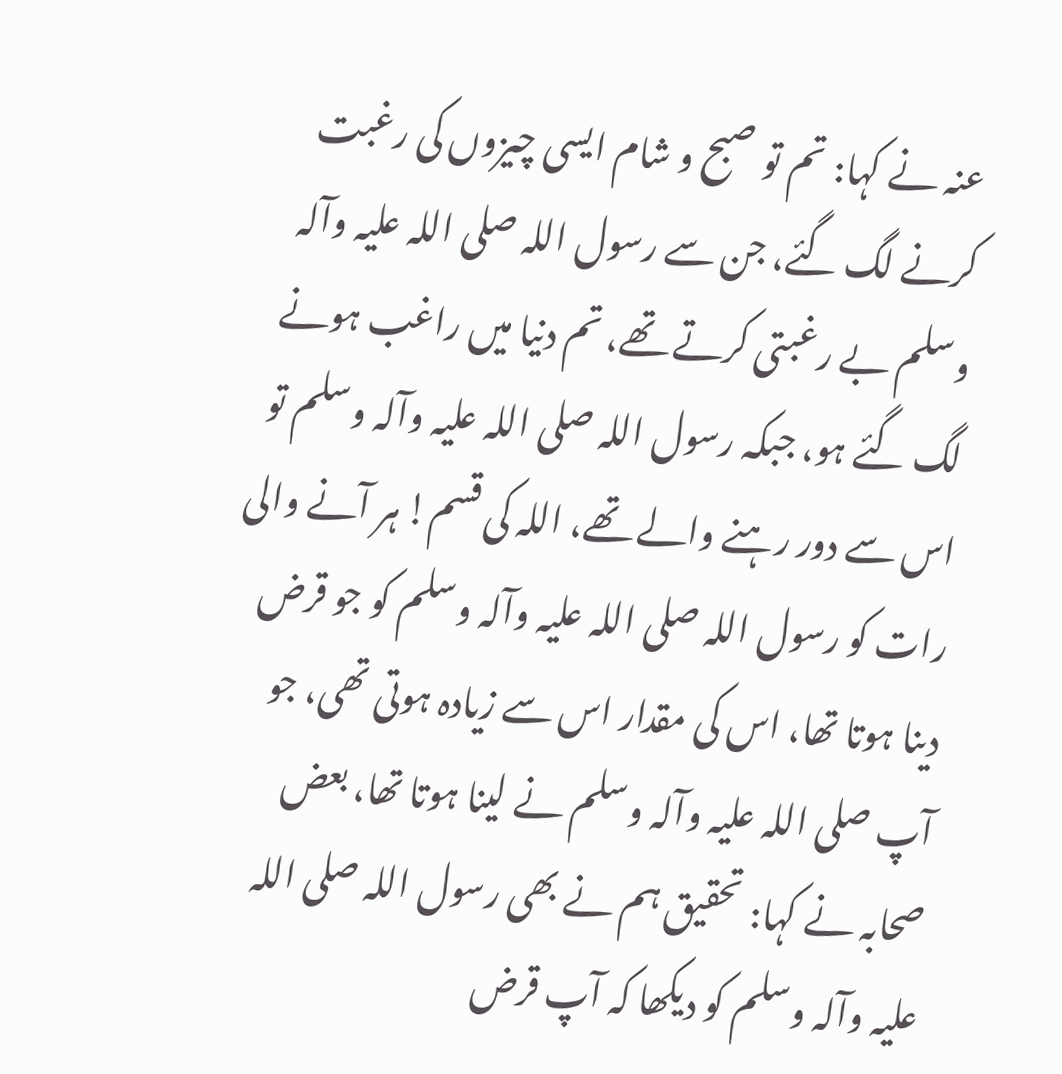عنہ نے کہا: تم تو صبح و شام ایسی چیزوں کی رغبت کرنے لگ گئے، جن سے رسول اللہ صلی اللہ علیہ وآلہ وسلم بے رغبتی کرتے تھے، تم دنیا میں راغب ہونے لگ گئے ہو، جبکہ رسول اللہ صلی اللہ علیہ وآلہ وسلم تو اس سے دور رہنے والے تھے، اللہ کی قسم! ہر آنے والی رات کو رسول اللہ صلی اللہ علیہ وآلہ وسلم کو جو قرض دینا ہوتا تھا، اس کی مقدار اس سے زیادہ ہوتی تھی، جو آپ صلی اللہ علیہ وآلہ وسلم نے لینا ہوتا تھا، بعض صحابہ نے کہا: تحقیق ہم نے بھی رسول اللہ صلی اللہ علیہ وآلہ وسلم کو دیکھا کہ آپ قرض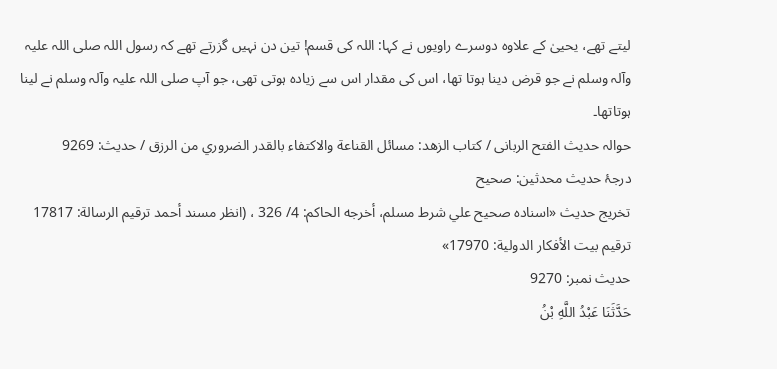لیتے تھے، یحییٰ کے علاوہ دوسرے راویوں نے کہا: اللہ کی قسم! تین دن نہیں گزرتے تھے کہ رسول اللہ صلی اللہ علیہ وآلہ وسلم نے جو قرض دینا ہوتا تھا، اس کی مقدار اس سے زیادہ ہوتی تھی، جو آپ صلی اللہ علیہ وآلہ وسلم نے لینا ہوتاتھا۔
حوالہ حدیث الفتح الربانی / كتاب الزهد: مسائل القناعة والاكتفاء بالقدر الضروري من الرزق / حدیث: 9269
درجۂ حدیث محدثین: صحیح
تخریج حدیث «اسناده صحيح علي شرط مسلم، أخرجه الحاكم: 4/ 326 ، (انظر مسند أحمد ترقيم الرسالة: 17817 ترقیم بيت الأفكار الدولية: 17970»
حدیث نمبر: 9270
حَدَّثَنَا عَبْدُ اللَّهِ بْنُ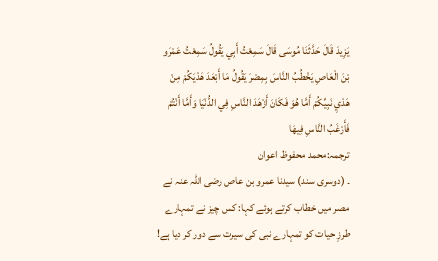يَزِيدَ قَالَ حَدَّثَنَا مُوسَى قَالَ سَمِعْتُ أَبِي يَقُولُ سَمِعْتُ عَمْرَو بْنَ الْعَاصِ يَخْطُبُ النَّاسَ بِمِصْرَ يَقُولُ مَا أَبْعَدَ هَدْيَكُمْ مِنْ هَدْيِ نَبِيِّكُمْ أَمَّا هُوَ فَكَانَ أَزْهَدَ النَّاسِ فِي الدُّنْيَا وَأَمَّا أَنْتُمْ فَأَرْغَبُ النَّاسِ فِيهَا
ترجمہ:محمد محفوظ اعوان
۔ (دوسری سند) سیدنا عمرو بن عاص رضی اللہ عنہ نے مصر میں خطاب کرتے ہوئے کہا: کس چیز نے تمہارے طرزِ حیات کو تمہارے نبی کی سیرت سے دور کر دیا ہے!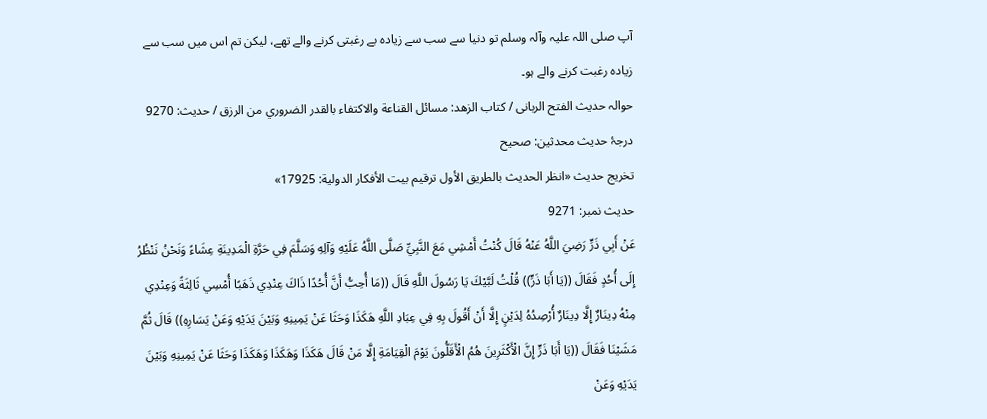آپ صلی اللہ علیہ وآلہ وسلم تو دنیا سے سب سے زیادہ بے رغبتی کرنے والے تھے، لیکن تم اس میں سب سے زیادہ رغبت کرنے والے ہو۔
حوالہ حدیث الفتح الربانی / كتاب الزهد: مسائل القناعة والاكتفاء بالقدر الضروري من الرزق / حدیث: 9270
درجۂ حدیث محدثین: صحیح
تخریج حدیث «انظر الحديث بالطريق الأول ترقیم بيت الأفكار الدولية: 17925»
حدیث نمبر: 9271
عَنْ أَبِي ذَرٍّ رَضِيَ اللَّهُ عَنْهُ قَالَ كُنْتُ أَمْشِي مَعَ النَّبِيِّ صَلَّى اللَّهُ عَلَيْهِ وَآلِهِ وَسَلَّمَ فِي حَرَّةِ الْمَدِينَةِ عِشَاءً وَنَحْنُ نَنْظُرُ إِلَى أُحُدٍ فَقَالَ ((يَا أَبَا ذَرٍّ)) قُلْتُ لَبَّيْكَ يَا رَسُولَ اللَّهِ قَالَ ((مَا أُحِبُّ أَنَّ أُحُدًا ذَاكَ عِنْدِي ذَهَبًا أُمْسِي ثَالِثَةً وَعِنْدِي مِنْهُ دِينَارٌ إِلَّا دِينَارٌ أُرْصِدُهُ لِدَيْنٍ إِلَّا أَنْ أَقُولَ بِهِ فِي عِبَادِ اللَّهِ هَكَذَا وَحَثَا عَنْ يَمِينِهِ وَبَيْنَ يَدَيْهِ وَعَنْ يَسَارِهِ)) قَالَ ثُمَّ مَشَيْنَا فَقَالَ ((يَا أَبَا ذَرٍّ إِنَّ الْأَكْثَرِينَ هُمُ الْأَقَلُّونَ يَوْمَ الْقِيَامَةِ إِلَّا مَنْ قَالَ هَكَذَا وَهَكَذَا وَهَكَذَا وَحَثَا عَنْ يَمِينِهِ وَبَيْنَ يَدَيْهِ وَعَنْ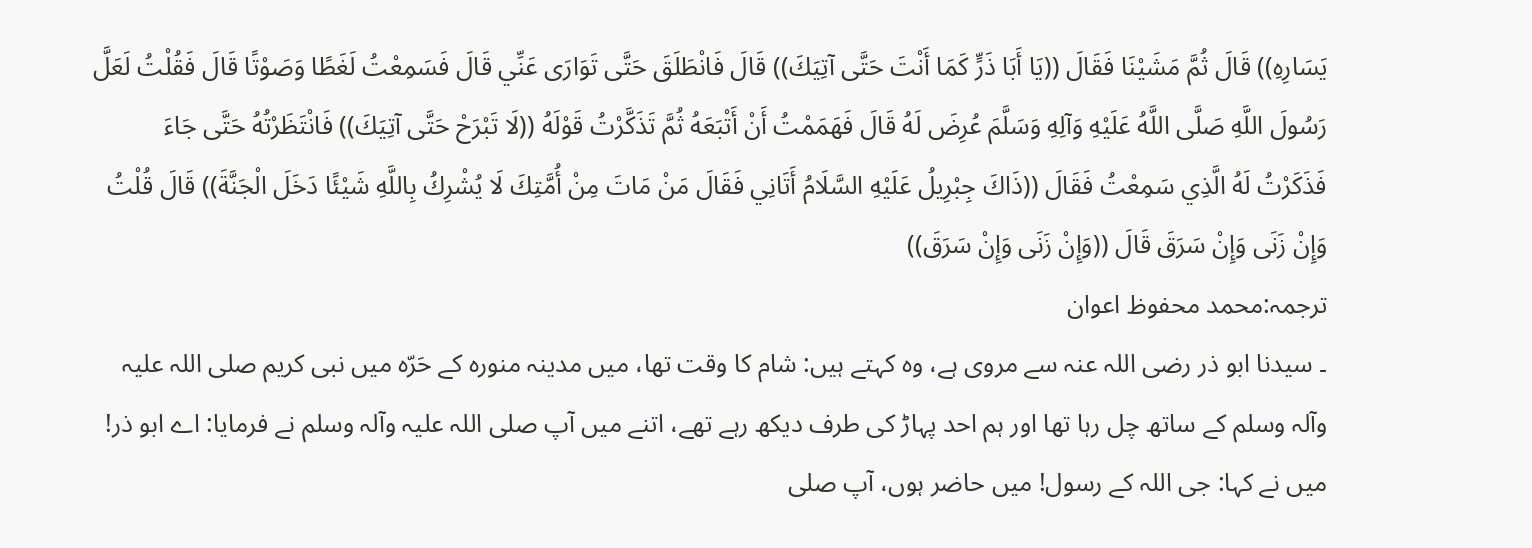يَسَارِهِ)) قَالَ ثُمَّ مَشَيْنَا فَقَالَ ((يَا أَبَا ذَرٍّ كَمَا أَنْتَ حَتَّى آتِيَكَ)) قَالَ فَانْطَلَقَ حَتَّى تَوَارَى عَنِّي قَالَ فَسَمِعْتُ لَغَطًا وَصَوْتًا قَالَ فَقُلْتُ لَعَلَّ رَسُولَ اللَّهِ صَلَّى اللَّهُ عَلَيْهِ وَآلِهِ وَسَلَّمَ عُرِضَ لَهُ قَالَ فَهَمَمْتُ أَنْ أَتْبَعَهُ ثُمَّ تَذَكَّرْتُ قَوْلَهُ ((لَا تَبْرَحْ حَتَّى آتِيَكَ)) فَانْتَظَرْتُهُ حَتَّى جَاءَ فَذَكَرْتُ لَهُ الَّذِي سَمِعْتُ فَقَالَ ((ذَاكَ جِبْرِيلُ عَلَيْهِ السَّلَامُ أَتَانِي فَقَالَ مَنْ مَاتَ مِنْ أُمَّتِكَ لَا يُشْرِكُ بِاللَّهِ شَيْئًا دَخَلَ الْجَنَّةَ)) قَالَ قُلْتُ وَإِنْ زَنَى وَإِنْ سَرَقَ قَالَ ((وَإِنْ زَنَى وَإِنْ سَرَقَ))
ترجمہ:محمد محفوظ اعوان
۔ سیدنا ابو ذر رضی اللہ عنہ سے مروی ہے، وہ کہتے ہیں: شام کا وقت تھا، میں مدینہ منورہ کے حَرّہ میں نبی کریم صلی اللہ علیہ وآلہ وسلم کے ساتھ چل رہا تھا اور ہم احد پہاڑ کی طرف دیکھ رہے تھے، اتنے میں آپ صلی اللہ علیہ وآلہ وسلم نے فرمایا: اے ابو ذر! میں نے کہا: جی اللہ کے رسول! میں حاضر ہوں، آپ صلی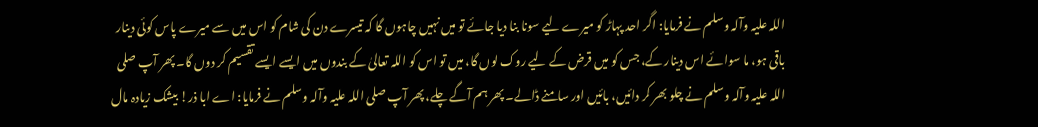اللہ علیہ وآلہ وسلم نے فرمایا: اگر احد پہاڑ کو میرے لیے سونا بنا دیا جائے تو میں نہیں چاہوں گا کہ تیسرے دن کی شام کو اس میں سے میرے پاس کوئی دینار باقی ہو، ما سوائے اس دینار کے، جس کو میں قرض کے لیے روک لوں گا، میں تو اس کو اللہ تعالیٰ کے بندوں میں ایسے ایسے تقسیم کر دوں گا۔ پھر آپ صلی اللہ علیہ وآلہ وسلم نے چلو بھر کر دائیں، بائیں اور سامنے ڈالے۔ پھر ہم آگے چلے، پھر آپ صلی اللہ علیہ وآلہ وسلم نے فرمایا: اے ابا ذر! بیشک زیادہ مال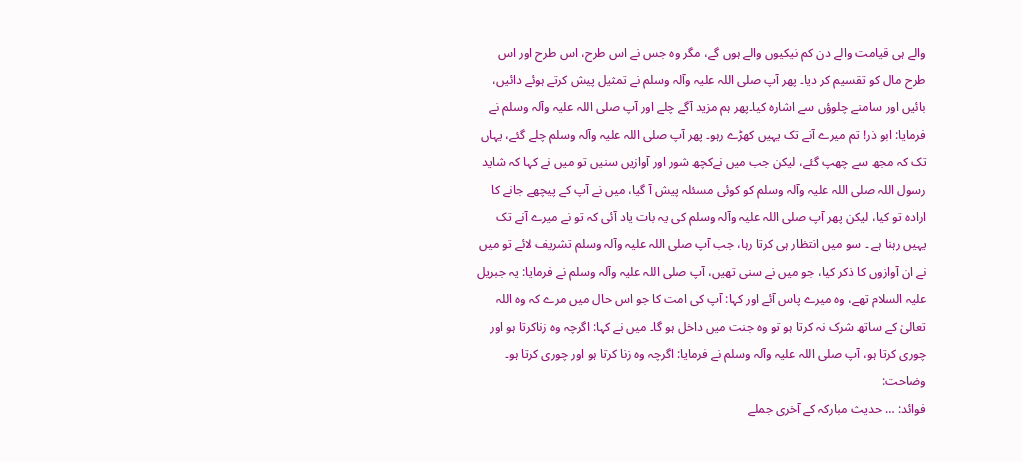والے ہی قیامت والے دن کم نیکیوں والے ہوں گے، مگر وہ جس نے اس طرح، اس طرح اور اس طرح مال کو تقسیم کر دیا۔ پھر آپ صلی اللہ علیہ وآلہ وسلم نے تمثیل پیش کرتے ہوئے دائیں، بائیں اور سامنے چلوؤں سے اشارہ کیا۔پھر ہم مزید آگے چلے اور آپ صلی اللہ علیہ وآلہ وسلم نے فرمایا: ابو ذر! تم میرے آنے تک یہیں کھڑے رہو۔ پھر آپ صلی اللہ علیہ وآلہ وسلم چلے گئے، یہاں تک کہ مجھ سے چھپ گئے، لیکن جب میں نےکچھ شور اور آوازیں سنیں تو میں نے کہا کہ شاید رسول اللہ صلی اللہ علیہ وآلہ وسلم کو کوئی مسئلہ پیش آ گیا، میں نے آپ کے پیچھے جانے کا ارادہ تو کیا، لیکن پھر آپ صلی اللہ علیہ وآلہ وسلم کی یہ بات یاد آئی کہ تو نے میرے آنے تک یہیں رہنا ہے ۔ سو میں انتظار ہی کرتا رہا، جب آپ صلی اللہ علیہ وآلہ وسلم تشریف لائے تو میں نے ان آوازوں کا ذکر کیا، جو میں نے سنی تھیں، آپ صلی اللہ علیہ وآلہ وسلم نے فرمایا: یہ جبریل علیہ السلام تھے، وہ میرے پاس آئے اور کہا: آپ کی امت کا جو اس حال میں مرے کہ وہ اللہ تعالیٰ کے ساتھ شرک نہ کرتا ہو تو وہ جنت میں داخل ہو گا۔ میں نے کہا: اگرچہ وہ زناکرتا ہو اور چوری کرتا ہو، آپ صلی اللہ علیہ وآلہ وسلم نے فرمایا: اگرچہ وہ زنا کرتا ہو اور چوری کرتا ہو۔
وضاحت:
فوائد: … حدیث مبارکہ کے آخری جملے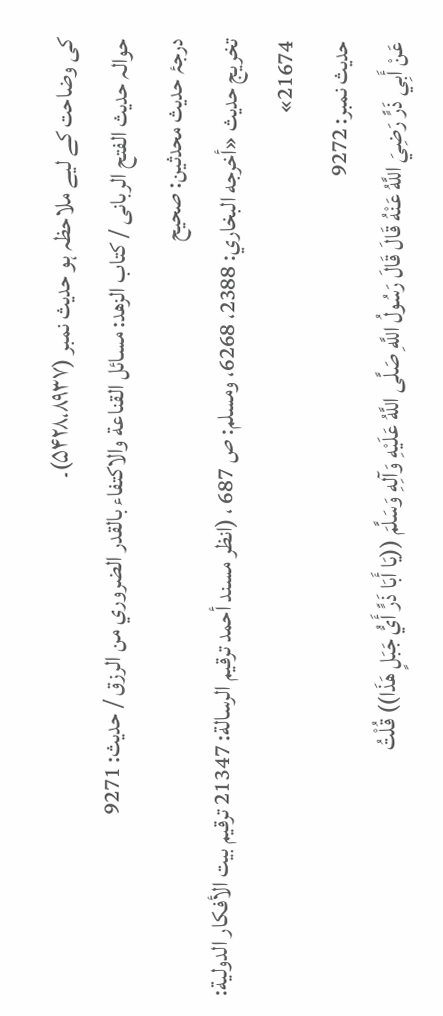کی وضاحت کے لیے ملاحظہ ہو حدیث نمبر (۵۴۲۸،۸۹۳۷)۔
حوالہ حدیث الفتح الربانی / كتاب الزهد: مسائل القناعة والاكتفاء بالقدر الضروري من الرزق / حدیث: 9271
درجۂ حدیث محدثین: صحیح
تخریج حدیث «أخرجه البخاري: 2388، 6268، ومسلم: ص 687 ، (انظر مسند أحمد ترقيم الرسالة: 21347 ترقیم بيت الأفكار الدولية: 21674»
حدیث نمبر: 9272
عَنْ أَبِي ذَرٍّ رَضِيَ اللَّهُ عَنْهُ قَالَ قَالَ رَسُولُ اللَّهِ صَلَّى اللَّهُ عَلَيْهِ وَآلِهِ وَسَلَّمَ ((يَا أَبَا ذَرٍّ أَيُّ جَبَلٍ هَذَا)) قُلْتُ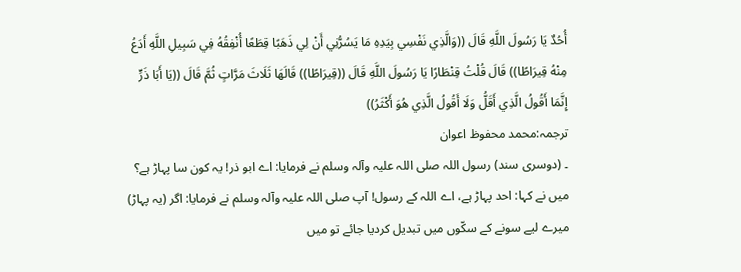أُحُدٌ يَا رَسُولَ اللَّهِ قَالَ ((وَالَّذِي نَفْسِي بِيَدِهِ مَا يَسُرُّنِي أَنْ لِي ذَهَبًا قِطَعًا أُنْفِقُهُ فِي سَبِيلِ اللَّهِ أَدَعُ مِنْهُ قِيرَاطًا)) قَالَ قُلْتُ قِنْطَارًا يَا رَسُولَ اللَّهِ قَالَ ((قِيرَاطًا)) قَالَهَا ثَلَاثَ مَرَّاتٍ ثُمَّ قَالَ ((يَا أَبَا ذَرٍّ إِنَّمَا أَقُولُ الَّذِي أَقَلُّ وَلَا أَقُولُ الَّذِي هُوَ أَكْثَرُ))
ترجمہ:محمد محفوظ اعوان
۔ (دوسری سند) رسول اللہ صلی اللہ علیہ وآلہ وسلم نے فرمایا: اے ابو ذر! یہ کون سا پہاڑ ہے؟ میں نے کہا: احد پہاڑ ہے، اے اللہ کے رسول! آپ صلی اللہ علیہ وآلہ وسلم نے فرمایا: اگر (یہ پہاڑ) میرے لیے سونے کے سکّوں میں تبدیل کردیا جائے تو میں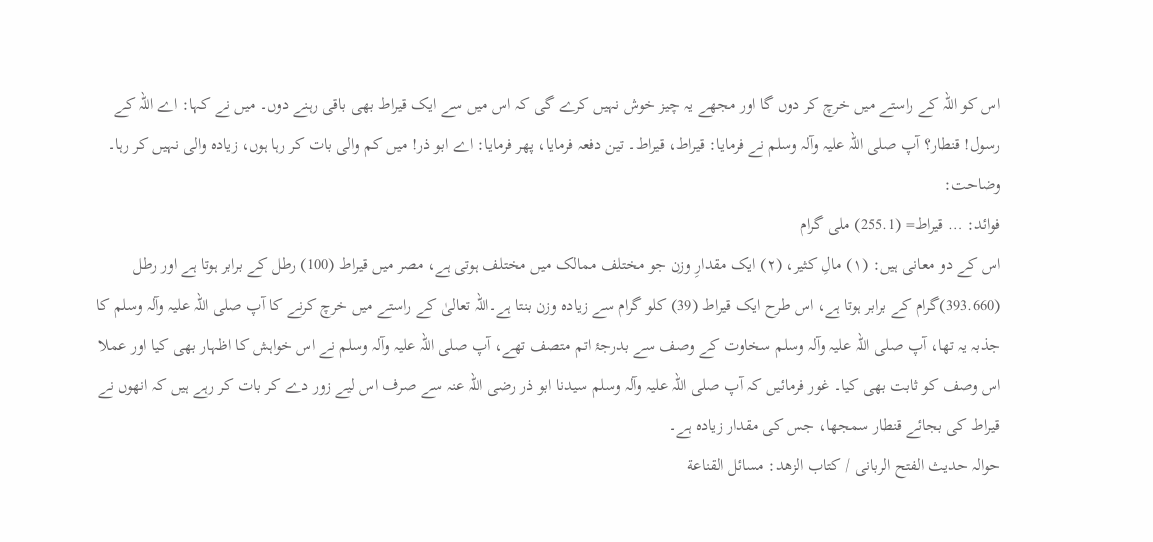اس کو اللہ کے راستے میں خرچ کر دوں گا اور مجھے یہ چیز خوش نہیں کرے گی کہ اس میں سے ایک قیراط بھی باقی رہنے دوں۔ میں نے کہا: اے اللہ کے رسول! قنطار؟ آپ صلی اللہ علیہ وآلہ وسلم نے فرمایا: قیراط، قیراط۔ تین دفعہ فرمایا، پھر فرمایا: اے ابو ذر! میں کم والی بات کر رہا ہوں، زیادہ والی نہیں کر رہا۔
وضاحت:
فوائد: … قیراط= (255.1) ملی گرام
اس کے دو معانی ہیں: (۱) مالِ کثیر، (۲) ایک مقدارِ وزن جو مختلف ممالک میں مختلف ہوتی ہے، مصر میں قیراط (100) رطل کے برابر ہوتا ہے اور رطل (393.660)گرام کے برابر ہوتا ہے، اس طرح ایک قیراط (39) کلو گرام سے زیادہ وزن بنتا ہے۔اللہ تعالیٰ کے راستے میں خرچ کرنے کا آپ صلی اللہ علیہ وآلہ وسلم کا جذبہ یہ تھا، آپ صلی اللہ علیہ وآلہ وسلم سخاوت کے وصف سے بدرجۂ اتم متصف تھے، آپ صلی اللہ علیہ وآلہ وسلم نے اس خواہش کا اظہار بھی کیا اور عملا اس وصف کو ثابت بھی کیا۔ غور فرمائیں کہ آپ صلی اللہ علیہ وآلہ وسلم سیدنا ابو ذر رضی اللہ عنہ سے صرف اس لیے زور دے کر بات کر رہے ہیں کہ انھوں نے قیراط کی بجائے قنطار سمجھا، جس کی مقدار زیادہ ہے۔
حوالہ حدیث الفتح الربانی / كتاب الزهد: مسائل القناعة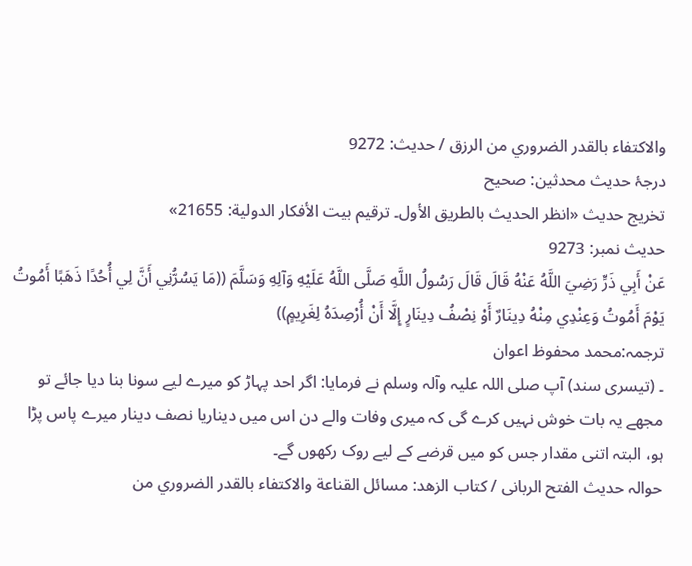والاكتفاء بالقدر الضروري من الرزق / حدیث: 9272
درجۂ حدیث محدثین: صحیح
تخریج حدیث «انظر الحديث بالطريق الأول۔ ترقیم بيت الأفكار الدولية: 21655»
حدیث نمبر: 9273
عَنْ أَبِي ذَرٍّ رَضِيَ اللَّهُ عَنْهُ قَالَ قَالَ رَسُولُ اللَّهِ صَلَّى اللَّهُ عَلَيْهِ وَآلِهِ وَسَلَّمَ ((مَا يَسُرُّنِي أَنَّ لِي أُحُدًا ذَهَبًا أَمُوتُ يَوْمَ أَمُوتُ وَعِنْدِي مِنْهُ دِينَارٌ أَوْ نِصْفُ دِينَارٍ إِلَّا أَنْ أُرْصِدَهُ لِغَرِيمٍ))
ترجمہ:محمد محفوظ اعوان
۔ (تیسری سند) آپ صلی اللہ علیہ وآلہ وسلم نے فرمایا: اگر احد پہاڑ کو میرے لیے سونا بنا دیا جائے تو مجھے یہ بات خوش نہیں کرے گی کہ میری وفات والے دن اس میں دیناریا نصف دینار میرے پاس پڑا ہو، البتہ اتنی مقدار جس کو میں قرضے کے لیے روک رکھوں گے۔
حوالہ حدیث الفتح الربانی / كتاب الزهد: مسائل القناعة والاكتفاء بالقدر الضروري من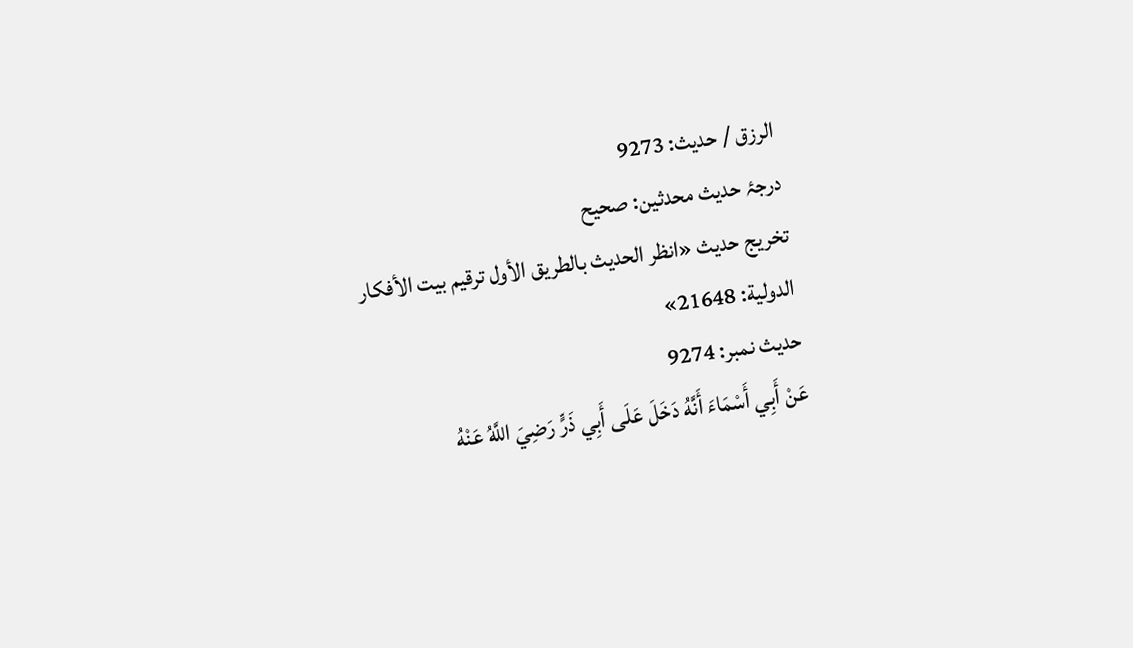الرزق / حدیث: 9273
درجۂ حدیث محدثین: صحیح
تخریج حدیث «انظر الحديث بالطريق الأول ترقیم بيت الأفكار الدولية: 21648»
حدیث نمبر: 9274
عَنْ أَبِي أَسْمَاءَ أَنَّهُ دَخَلَ عَلَى أَبِي ذَرٍّ رَضِيَ اللَّهُ عَنْهُ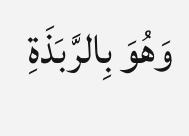وَهُوَ بِالرَّبَذَةِ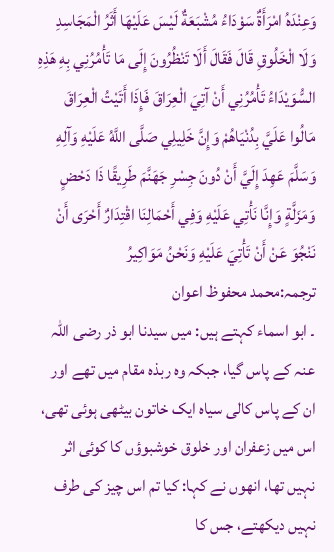وَعِنْدَهُ امْرَأَةٌ سَوْدَاءُ مُشْبَعَةٌ لَيْسَ عَلَيْهَا أَثَرُ الْمَجَاسِدِ وَلَا الْخَلُوقِ قَالَ فَقَالَ أَلَا تَنْظُرُونَ إِلَى مَا تَأْمُرُنِي بِهِ هَذِهِ السُّوَيْدَاءُ تَأْمُرُنِي أَنْ آتِيَ الْعِرَاقَ فَإِذَا أَتَيْتُ الْعِرَاقَ مَالُوا عَلَيَّ بِدُنْيَاهُمْ وَإِنَّ خَلِيلِي صَلَّى اللَّهُ عَلَيْهِ وَآلِهِ وَسَلَّمَ عَهِدَ إِلَيَّ أَنْ دُونَ جِسْرِ جَهَنَّمَ طَرِيقًا ذَا دَحْضٍ وَمَزَلَّةٍ وَإِنَّا نَأْتِي عَلَيْهِ وَفِي أَحْمَالِنَا اقْتِدَارٌ أَحْرَى أَنْ نَنْجُوَ عَنْ أَنْ تَأْتِيَ عَلَيْهِ وَنَحْنُ مَوَاكِيرُ
ترجمہ:محمد محفوظ اعوان
۔ ابو اسماء کہتے ہیں: میں سیدنا ابو ذر رضی اللہ عنہ کے پاس گیا، جبکہ وہ ربذہ مقام میں تھے اور ان کے پاس کالی سیاہ ایک خاتون بیٹھی ہوئی تھی، اس میں زعفران اور خلوق خوشبوؤں کا کوئی اثر نہیں تھا، انھوں نے کہا: کیا تم اس چیز کی طرف نہیں دیکھتے، جس کا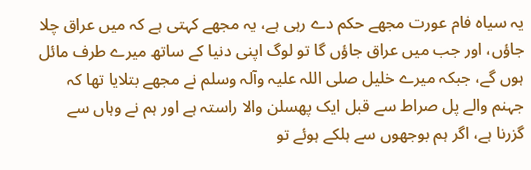یہ سیاہ فام عورت مجھے حکم دے رہی ہے، یہ مجھے کہتی ہے کہ میں عراق چلا جاؤں، اور جب میں عراق جاؤں گا تو لوگ اپنی دنیا کے ساتھ میرے طرف مائل ہوں گے، جبکہ میرے خلیل صلی اللہ علیہ وآلہ وسلم نے مجھے بتلایا تھا کہ جہنم والے پل صراط سے قبل ایک پھسلن والا راستہ ہے اور ہم نے وہاں سے گزرنا ہے، اگر ہم بوجھوں سے ہلکے ہوئے تو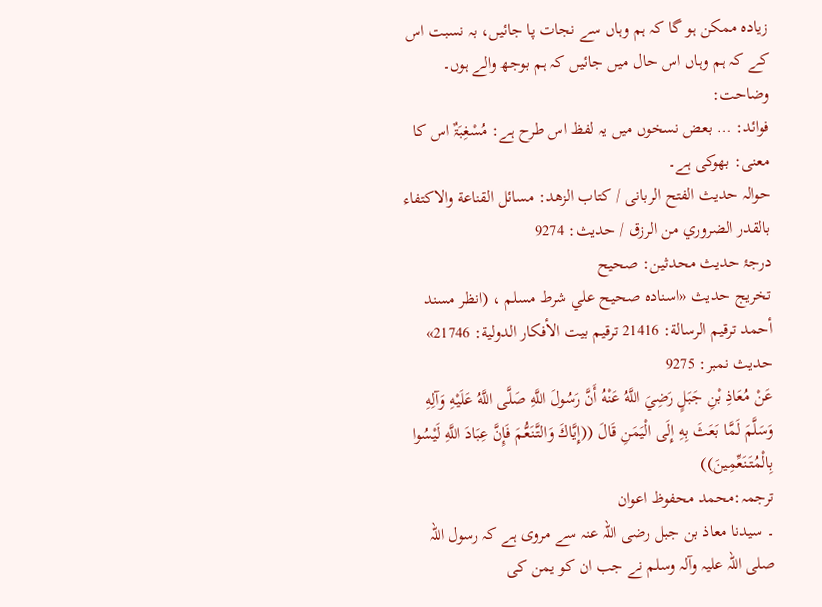زیادہ ممکن ہو گا کہ ہم وہاں سے نجات پا جائیں، بہ نسبت اس کے کہ ہم وہاں اس حال میں جائیں کہ ہم بوجھ والے ہوں۔
وضاحت:
فوائد: … بعض نسخوں میں یہ لفظ اس طرح ہے: مُسْغِبَۃٌ اس کا معنی: بھوکی ہے۔
حوالہ حدیث الفتح الربانی / كتاب الزهد: مسائل القناعة والاكتفاء بالقدر الضروري من الرزق / حدیث: 9274
درجۂ حدیث محدثین: صحیح
تخریج حدیث «اسناده صحيح علي شرط مسلم ، (انظر مسند أحمد ترقيم الرسالة: 21416 ترقیم بيت الأفكار الدولية: 21746»
حدیث نمبر: 9275
عَنْ مُعَاذِ بْنِ جَبَلٍ رَضِيَ اللَّهُ عَنْهُ أَنَّ رَسُولَ اللَّهِ صَلَّى اللَّهُ عَلَيْهِ وَآلِهِ وَسَلَّمَ لَمَّا بَعَثَ بِهِ إِلَى الْيَمَنِ قَالَ ((إِيَّاكَ وَالتَّنَعُّمَ فَإِنَّ عِبَادَ اللَّهِ لَيْسُوا بِالْمُتَنَعِّمِينَ))
ترجمہ:محمد محفوظ اعوان
۔ سیدنا معاذ بن جبل رضی اللہ عنہ سے مروی ہے کہ رسول اللہ صلی اللہ علیہ وآلہ وسلم نے جب ان کو یمن کی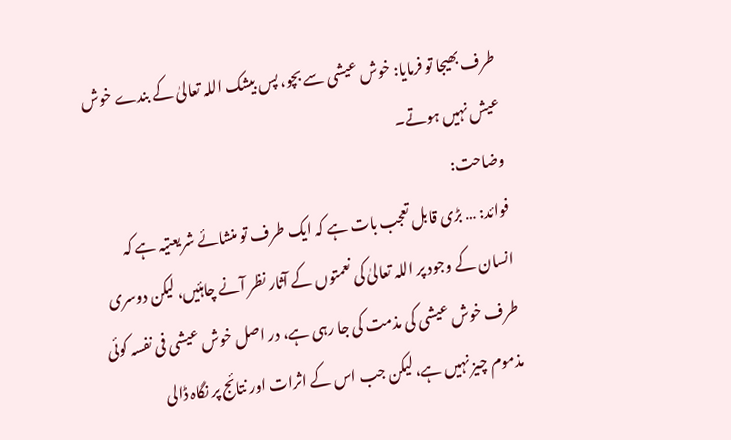طرف بھیجا تو فرمایا: خوش عیشی سے بچو، پس بیشک اللہ تعالیٰ کے بندے خوش عیش نہیں ہوتے۔
وضاحت:
فوائد: … بڑی قابل تعجب بات ہے کہ ایک طرف تو منشائے شریعتیہ ہے کہ انسان کے وجود پر اللہ تعالیٰ کی نعمتوں کے آثار نظر آنے چاہئیں، لیکن دوسری طرف خوش عیشی کی مذمت کی جا رہی ہے، در اصل خوش عیشی فی نفسہ کوئی مذموم چیز نہیں ہے، لیکن جب اس کے اثرات اور نتائج پر نگاہ ڈالی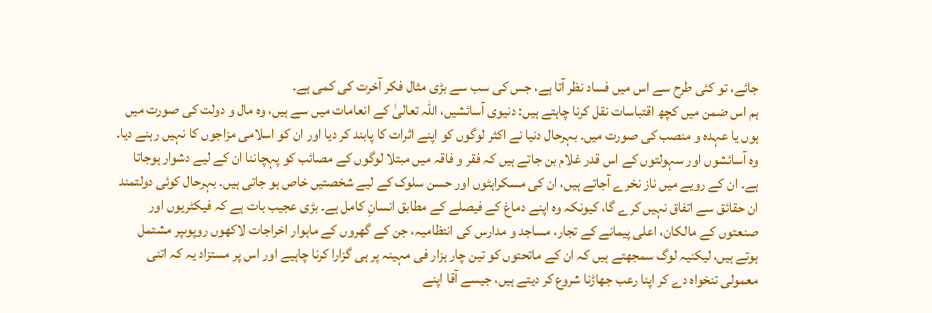جائے، تو کئی طرح سے اس میں فساد نظر آتا ہے، جس کی سب سے بڑی مثال فکر آخرت کی کمی ہے۔
ہم اس ضمن میں کچھ اقتباسات نقل کرنا چاہتے ہیں: دنیوی آسائشیں، اللہ تعالیٰ کے انعامات میں سے ہیں، وہ مال و دولت کی صورت میں ہوں یا عہدہ و منصب کی صورت میں۔ بہرحال دنیا نے اکثر لوگوں کو اپنے اثرات کا پابند کر دیا اور ان کو اسلامی مزاجوں کا نہیں رہنے دیا۔ وہ آسائشوں اور سہولتوں کے اس قدر غلام بن جاتے ہیں کہ فقر و فاقہ میں مبتلا لوگوں کے مصائب کو پہچاننا ان کے لیے دشوار ہوجاتا ہے۔ ان کے رویے میں ناز نخرے آجاتے ہیں، ان کی مسکراہٹوں اور حسن سلوک کے لیے شخصتیں خاص ہو جاتی ہیں۔ بہرحال کوئی دولتمند ان حقائق سے اتفاق نہیں کرے گا، کیونکہ وہ اپنے دماغ کے فیصلے کے مطابق انسانِ کامل ہے۔ بڑی عجیب بات ہے کہ فیکٹریوں اور صنعتوں کے مالکان، اعلی پیمانے کے تجار، مساجد و مدارس کی انتظامیہ، جن کے گھروں کے ماہوار اخراجات لاکھوں روپوںپر مشتمل ہوتے ہیں، لیکنیہ لوگ سمجھتے ہیں کہ ان کے ماتحتوں کو تین چار ہزار فی مہینہ پر ہی گزارا کرنا چاہیے اور اس پر مستزاد یہ کہ اتنی معمولی تنخواہ دے کر اپنا رعب جھاڑنا شروع کر دیتے ہیں، جیسے آقا اپنے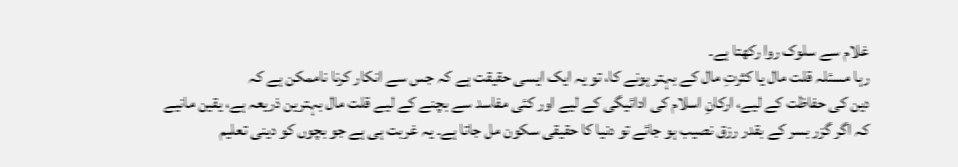غلام سے سلوک روا رکھتا ہے۔
رہا مسئلہ قلت مال یا کثرتِ مال کے بہتر ہونے کا، تو یہ ایک ایسی حقیقت ہے کہ جس سے انکار کرنا ناممکن ہے کہ
دین کی حفاظت کے لیے، ارکانِ اسلام کی ادائیگی کے لیے اور کئی مفاسد سے بچنے کے لیے قلت مال بہترین ذریعہ ہے، یقین مانیے کہ اگر گزر بسر کے بقدر رزق نصیب ہو جائے تو دنیا کا حقیقی سکون مل جاتا ہے۔ یہ غربت ہی ہے جو بچوں کو دینی تعلیم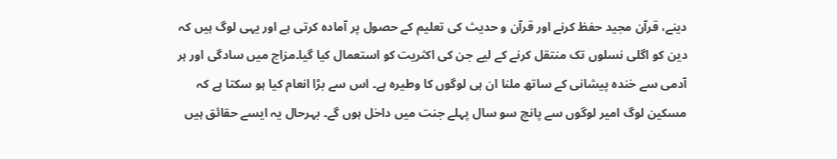دینے، قرآن مجید حفظ کرنے اور قرآن و حدیث کی تعلیم کے حصول پر آمادہ کرتی ہے اور یہی لوگ ہیں کہ دین کو اگلی نسلوں تک منتقل کرنے کے لیے جن کی اکثریت کو استعمال کیا گیا۔مزاج میں سادگی اور ہر آدمی سے خندہ پیشانی کے ساتھ ملنا ان ہی لوگوں کا وطیرہ ہے۔ اس سے بڑا انعام کیا ہو سکتا ہے کہ مسکین لوگ امیر لوگوں سے پانچ سو سال پہلے جنت میں داخل ہوں گے۔ بہرحال یہ ایسے حقائق ہیں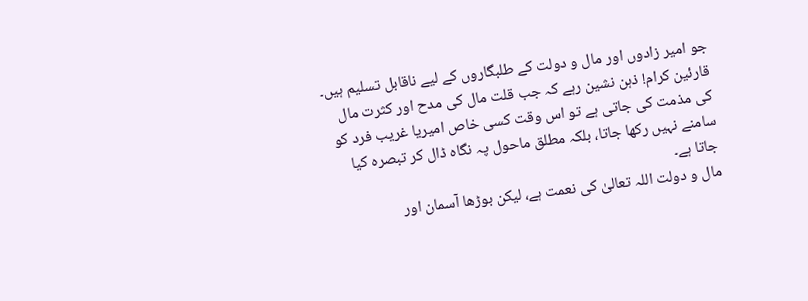جو امیر زادوں اور مال و دولت کے طلبگاروں کے لیے ناقابل تسلیم ہیں۔
قارئین کرام! ذہن نشین رہے کہ جب قلت مال کی مدح اور کثرت مال کی مذمت کی جاتی ہے تو اس وقت کسی خاص امیریا غریب فرد کو سامنے نہیں رکھا جاتا، بلکہ مطلق ماحول پہ نگاہ ڈال کر تبصرہ کیا جاتا ہے۔
مال و دولت اللہ تعالیٰ کی نعمت ہے، لیکن بوڑھا آسمان اور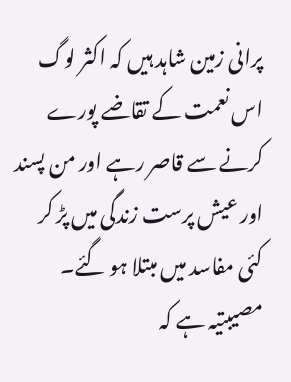پرانی زمین شاہد ہیں کہ اکثر لوگ اس نعمت کے تقاضے پورے کرنے سے قاصر رہے اور من پسند اور عیش پرست زندگی میں پڑ کر کئی مفاسد میں مبتلا ہو گئے۔ مصیبتیہ ہے کہ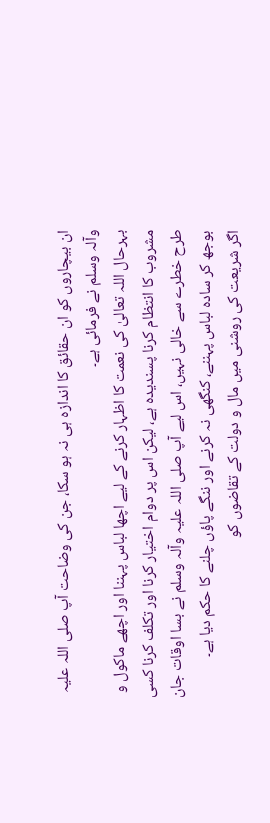ان بیچاروں کو ان حقائق کا اندازہ ہی نہ ہو سکا، جن کی وضاحت آپ صلی اللہ علیہ وآلہ وسلم نے فرمائی ہے۔
بہرحال اللہ تعالیٰ کی نعمت کا اظہار کرنے کے لیے اچھا لباس پہننا اور اچھے ماکول و مشروب کا انتظام کرنا پسندیدہ ہے، لیکن اس پر دوام اختیار کرنا اور تکلف کرنا کسی طرح خطرے سے خالی نہیں، اس لیے آپ صلی اللہ علیہ وآلہ وسلم نے بسا اوقات جان بوجھ کر سادہ لباس پہننے، کنگھی نہ کرنے اور ننگے پاؤں چلنے کا حکم دیا ہے۔
اگر شریعت کی روشنی میں مال و دولت کے تقاضوں کو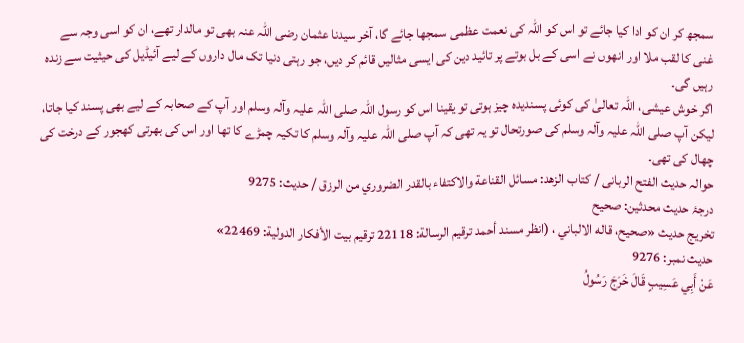سمجھ کر ان کو ادا کیا جائے تو اس کو اللہ کی نعمت عظمی سمجھا جائے گا، آخر سیدنا عثمان رضی اللہ عنہ بھی تو مالدار تھے، ان کو اسی وجہ سے غنی کا لقب ملا اور انھوں نے اسی کے بل بوتے پر تائید دین کی ایسی مثالیں قائم کر دیں، جو رہتی دنیا تک مال داروں کے لیے آئیڈیل کی حیثیت سے زندہ رہیں گی۔
اگر خوش عیشی، اللہ تعالیٰ کی کوئی پسندیدہ چیز ہوتی تو یقینا اس کو رسول اللہ صلی اللہ علیہ وآلہ وسلم اور آپ کے صحابہ کے لیے بھی پسند کیا جاتا، لیکن آپ صلی اللہ علیہ وآلہ وسلم کی صورتحال تو یہ تھی کہ آپ صلی اللہ علیہ وآلہ وسلم کا تکیہ چمڑے کا تھا اور اس کی بھرتی کھجور کے درخت کی چھال کی تھی۔
حوالہ حدیث الفتح الربانی / كتاب الزهد: مسائل القناعة والاكتفاء بالقدر الضروري من الرزق / حدیث: 9275
درجۂ حدیث محدثین: صحیح
تخریج حدیث «صحيح، قاله الالباني ، (انظر مسند أحمد ترقيم الرسالة: 22118 ترقیم بيت الأفكار الدولية: 22469»
حدیث نمبر: 9276
عَنْ أَبِي عَسِيبٍ قَالَ خَرَجَ رَسُولُ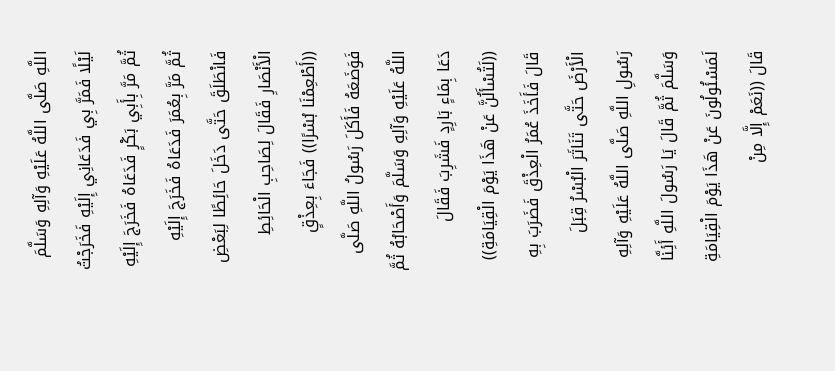اللَّهِ صَلَّى اللَّهُ عَلَيْهِ وَآلِهِ وَسَلَّمَ لَيْلًا فَمَرَّ بِي فَدَعَانِي إِلَيْهِ فَخَرَجْتُ ثُمَّ مَرَّ بِأَبِي بَكْرٍ فَدَعَاهُ فَخَرَجَ إِلَيْهِ ثُمَّ مَرَّ بِعُمَرَ فَدَعَاهُ فَخَرَجَ إِلَيْهِ فَانْطَلَقَ حَتَّى دَخَلَ حَائِطًا لِبَعْضِ الْأَنْصَارِ فَقَالَ لِصَاحِبِ الْحَائِطِ ((أَطْعِمْنَا بُسْرًا)) فَجَاءَ بِعِذْقٍ فَوَضَعَهُ فَأَكَلَ رَسُولُ اللَّهِ صَلَّى اللَّهُ عَلَيْهِ وَآلِهِ وَسَلَّمَ وَأَصْحَابُهُ ثُمَّ دَعَا بِمَاءٍ بَارِدٍ فَشَرِبَ فَقَالَ ((لَتُسْأَلُنَّ عَنْ هَذَا يَوْمَ الْقِيَامَةِ)) قَالَ فَأَخَذَ عُمَرُ الْعِذْقَ فَضَرَبَ بِهِ الْأَرْضَ حَتَّى تَنَاثَرَ الْبُسْرُ قِبَلَ رَسُولِ اللَّهِ صَلَّى اللَّهُ عَلَيْهِ وَآلِهِ وَسَلَّمَ ثُمَّ قَالَ يَا رَسُولَ اللَّهِ أَئِنَّا لَمَسْئُولُونَ عَنْ هَذَا يَوْمَ الْقِيَامَةِ قَالَ ((نَعَمْ إِلَّا مِنْ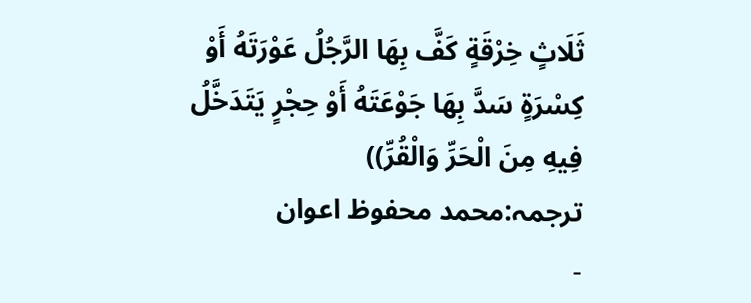ثَلَاثٍ خِرْقَةٍ كَفَّ بِهَا الرَّجُلُ عَوْرَتَهُ أَوْ كِسْرَةٍ سَدَّ بِهَا جَوْعَتَهُ أَوْ حِجْرٍ يَتَدَخَّلُ فِيهِ مِنَ الْحَرِّ وَالْقُرِّ))
ترجمہ:محمد محفوظ اعوان
۔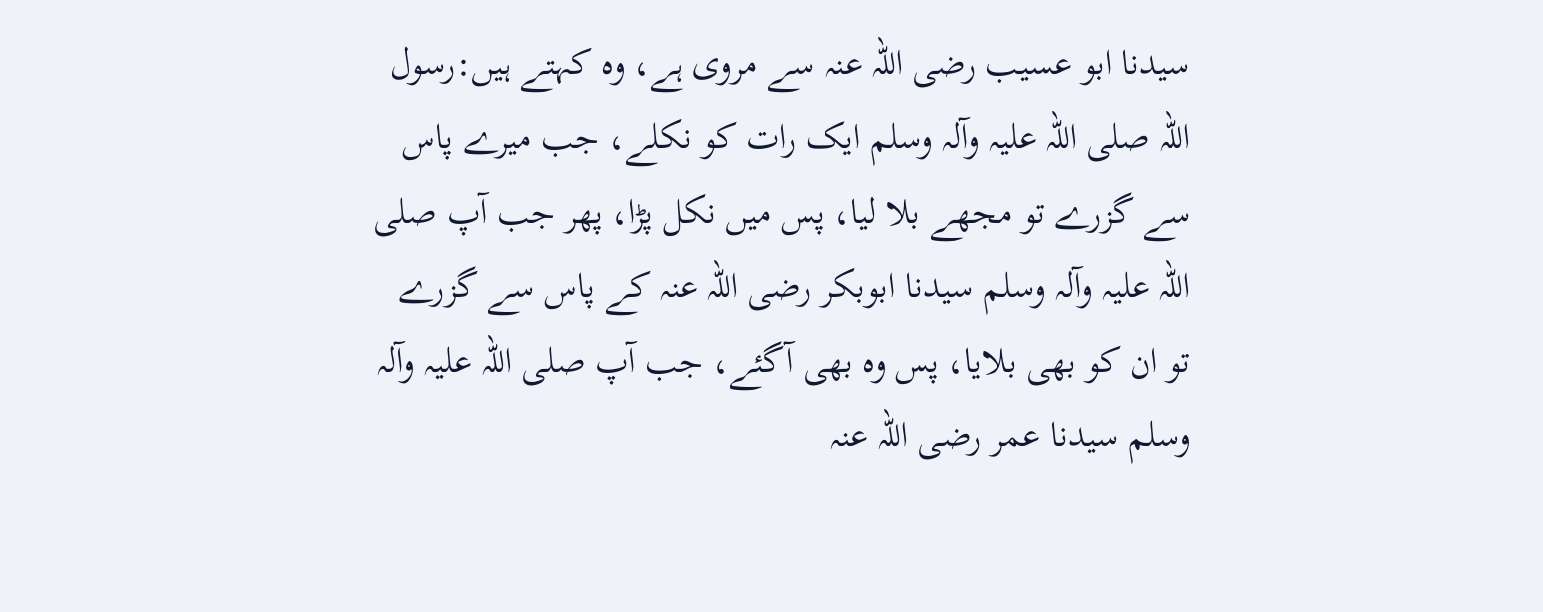سیدنا ابو عسیب رضی اللہ عنہ سے مروی ہے، وہ کہتے ہیں:رسول اللہ صلی اللہ علیہ وآلہ وسلم ایک رات کو نکلے، جب میرے پاس سے گزرے تو مجھے بلا لیا، پس میں نکل پڑا، پھر جب آپ صلی اللہ علیہ وآلہ وسلم سیدنا ابوبکر رضی اللہ عنہ کے پاس سے گزرے تو ان کو بھی بلایا، پس وہ بھی آگئے، جب آپ صلی اللہ علیہ وآلہ وسلم سیدنا عمر رضی اللہ عنہ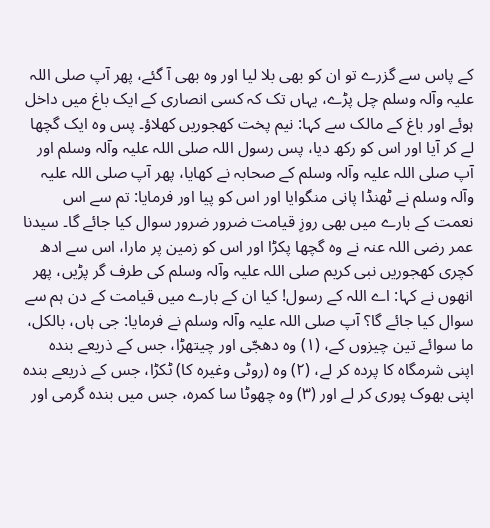کے پاس سے گزرے تو ان کو بھی بلا لیا اور وہ بھی آ گئے، پھر آپ صلی اللہ علیہ وآلہ وسلم چل پڑے، یہاں تک کہ کسی انصاری کے ایک باغ میں داخل ہوئے اور باغ کے مالک سے کہا: نیم پخت کھجوریں کھلاؤ۔ پس وہ ایک گچھا لے کر آیا اور اس کو رکھ دیا، پس رسول اللہ صلی اللہ علیہ وآلہ وسلم اور آپ صلی اللہ علیہ وآلہ وسلم کے صحابہ نے کھایا، پھر آپ صلی اللہ علیہ وآلہ وسلم نے ٹھنڈا پانی منگوایا اور اس کو پیا اور فرمایا: تم سے اس نعمت کے بارے میں بھی روزِ قیامت ضرور ضرور سوال کیا جائے گا۔ سیدنا عمر رضی اللہ عنہ نے وہ گچھا پکڑا اور اس کو زمین پر مارا، اس سے ادھ کچری کھجوریں نبی کریم صلی اللہ علیہ وآلہ وسلم کی طرف گر پڑیں، پھر انھوں نے کہا: اے اللہ کے رسول! کیا ان کے بارے میں قیامت کے دن ہم سے سوال کیا جائے گا؟ آپ صلی اللہ علیہ وآلہ وسلم نے فرمایا: جی ہاں، بالکل، ما سوائے تین چیزوں کے، (۱) وہ دھجّی اور چیتھڑا، جس کے ذریعے بندہ اپنی شرمگاہ کا پردہ کر لے، (۲) وہ (روٹی وغیرہ کا) ٹکڑا، جس کے ذریعے بندہ اپنی بھوک پوری کر لے اور (۳) وہ چھوٹا سا کمرہ، جس میں بندہ گرمی اور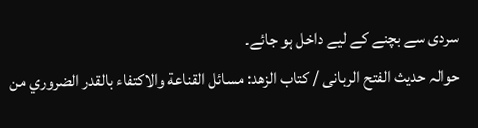سردی سے بچنے کے لیے داخل ہو جائے۔
حوالہ حدیث الفتح الربانی / كتاب الزهد: مسائل القناعة والاكتفاء بالقدر الضروري من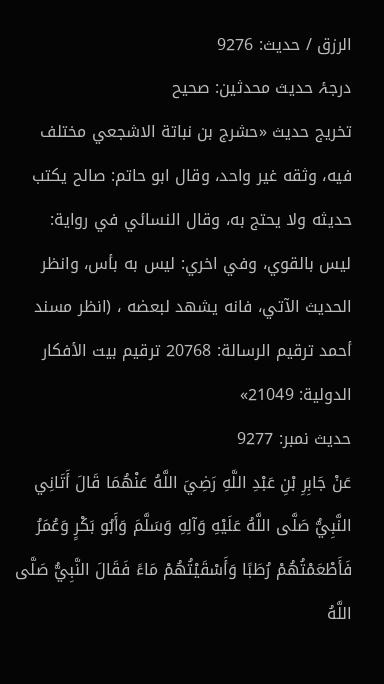الرزق / حدیث: 9276
درجۂ حدیث محدثین: صحیح
تخریج حدیث «حشرج بن نباتة الاشجعي مختلف فيه، وثقه غير واحد، وقال ابو حاتم: صالح يكتب حديثه ولا يحتج به، وقال النسائي في رواية: ليس بالقوي، وفي اخري: ليس به بأس، وانظر الحديث الآتي، فانه يشھد لبعضه ، (انظر مسند أحمد ترقيم الرسالة: 20768 ترقیم بيت الأفكار الدولية: 21049»
حدیث نمبر: 9277
عَنْ جَابِرِ بْنِ عَبْدِ اللَّهِ رَضِيَ اللَّهُ عَنْهُمَا قَالَ أَتَانِي النَّبِيُّ صَلَّى اللَّهُ عَلَيْهِ وَآلِهِ وَسَلَّمَ وَأَبُو بَكْرٍ وَعُمَرُ فَأَطْعَمْتُهُمْ رُطَبًا وَأَسْقَيْتُهُمْ مَاءً فَقَالَ النَّبِيُّ صَلَّى اللَّهُ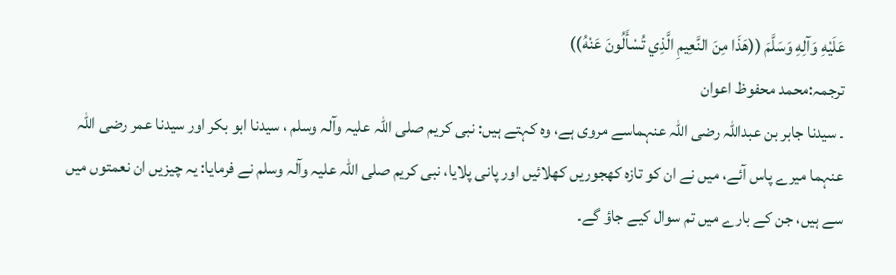عَلَيْهِ وَآلِهِ وَسَلَّمَ ((هَذَا مِنَ النَّعِيمِ الَّذِي تُسْأَلُونَ عَنْهُ))
ترجمہ:محمد محفوظ اعوان
۔ سیدنا جابر بن عبداللہ رضی اللہ عنہماسے مروی ہے، وہ کہتے ہیں: نبی کریم صلی اللہ علیہ وآلہ وسلم ، سیدنا ابو بکر اور سیدنا عمر رضی اللہ عنہما میرے پاس آئے، میں نے ان کو تازہ کھجوریں کھلائیں اور پانی پلایا، نبی کریم صلی اللہ علیہ وآلہ وسلم نے فرمایا: یہ چیزیں ان نعمتوں میں سے ہیں، جن کے بارے میں تم سوال کیے جاؤ گے۔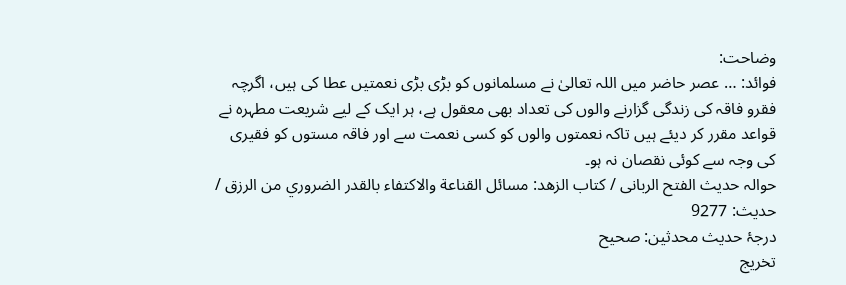وضاحت:
فوائد: … عصر حاضر میں اللہ تعالیٰ نے مسلمانوں کو بڑی بڑی نعمتیں عطا کی ہیں، اگرچہ فقرو فاقہ کی زندگی گزارنے والوں کی تعداد بھی معقول ہے، ہر ایک کے لیے شریعت مطہرہ نے قواعد مقرر کر دیئے ہیں تاکہ نعمتوں والوں کو کسی نعمت سے اور فاقہ مستوں کو فقیری کی وجہ سے کوئی نقصان نہ ہو۔
حوالہ حدیث الفتح الربانی / كتاب الزهد: مسائل القناعة والاكتفاء بالقدر الضروري من الرزق / حدیث: 9277
درجۂ حدیث محدثین: صحیح
تخریج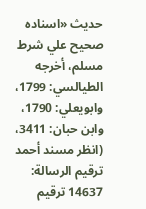حدیث «اسناده صحيح علي شرط مسلم، أخرجه الطيالسي: 1799، وابويعلي: 1790، وابن حبان: 3411، (انظر مسند أحمد ترقيم الرسالة: 14637 ترقیم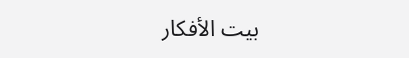بيت الأفكار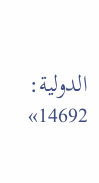الدولية: 14692»